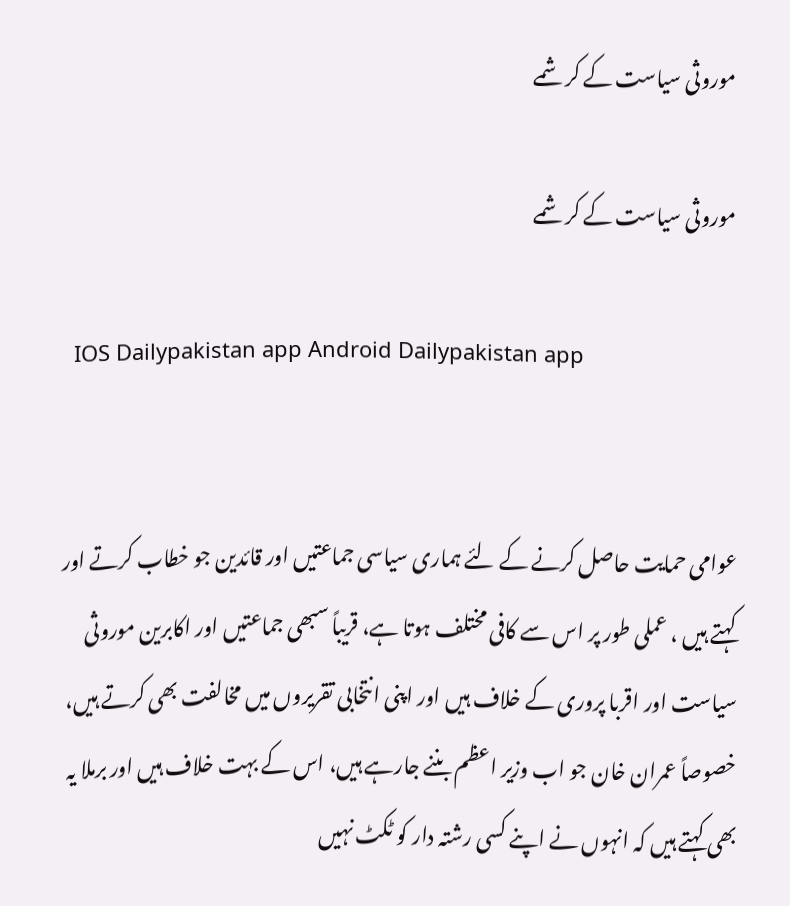موروثی سیاست کے کرشمے

موروثی سیاست کے کرشمے

  IOS Dailypakistan app Android Dailypakistan app


عوامی حمایت حاصل کرنے کے لئے ہماری سیاسی جماعتیں اور قائدین جو خطاب کرتے اور کہتے ہیں ، عملی طور پر اس سے کافی مختلف ہوتا ہے، قریباً سبھی جماعتیں اور اکابرین موروثی سیاست اور اقربا پروری کے خلاف ہیں اور اپنی انتخابی تقریروں میں مخالفت بھی کرتے ہیں، خصوصاً عمران خان جو اب وزیر اعظم بننے جارہے ہیں، اس کے بہت خلاف ہیں اور برملا یہ بھی کہتے ہیں کہ انہوں نے اپنے کسی رشتہ دار کو ٹکٹ نہیں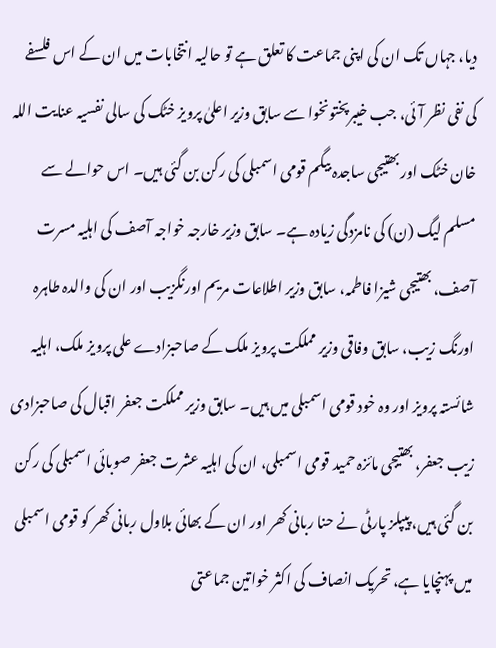دیا، جہاں تک ان کی اپنی جماعت کا تعلق ہے تو حالیہ انتخابات میں ان کے اس فلسفے کی نفی نظر آئی، جب خیبرپختونخوا سے سابق وزیر اعلیٰ پرویز خٹک کی سالی نفسیہ عنایت اللہ خان خٹک اور بھتیجی ساجدہ بیگم قومی اسمبلی کی رکن بن گئی ہیں۔ اس حوالے سے مسلم لیگ (ن) کی نامزدگی زیادہ ہے۔ سابق وزیر خارجہ خواجہ آصف کی اہلیہ مسرت آصف، بھتیجی شیزا فاطمہ، سابق وزیر اطلاعات مریم اورنگزیب اور ان کی والدہ طاہرہ اورنگ زیب، سابق وفاقی وزیر مملکت پرویز ملک کے صاحبزادے علی پرویز ملک، اہلیہ شائستہ پرویز اور وہ خود قومی اسمبلی میں ہیں۔ سابق وزیر مملکت جعفر اقبال کی صاحبزادی زیب جعفر، بھتیجی مائزہ حمید قومی اسمبلی، ان کی اہلیہ عشرت جعفر صوبائی اسمبلی کی رکن بن گئی ہیں، پیپلز پارٹی نے حنا ربانی کھر اور ان کے بھائی بلاول ربانی کھر کو قومی اسمبلی میں پہنچایا ہے، تحریک انصاف کی اکثر خواتین جماعتی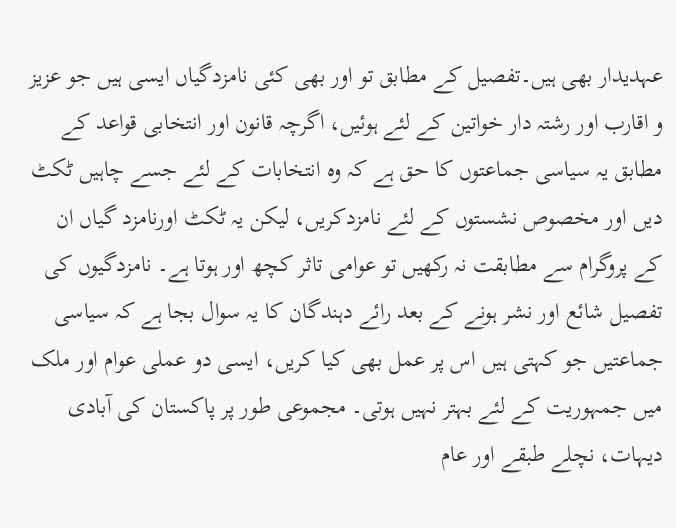عہدیدار بھی ہیں۔تفصیل کے مطابق تو اور بھی کئی نامزدگیاں ایسی ہیں جو عزیز و اقارب اور رشتہ دار خواتین کے لئے ہوئیں، اگرچہ قانون اور انتخابی قواعد کے مطابق یہ سیاسی جماعتوں کا حق ہے کہ وہ انتخابات کے لئے جسے چاہیں ٹکٹ دیں اور مخصوص نشستوں کے لئے نامزدکریں، لیکن یہ ٹکٹ اورنامزد گیاں ان کے پروگرام سے مطابقت نہ رکھیں تو عوامی تاثر کچھ اور ہوتا ہے۔ نامزدگیوں کی تفصیل شائع اور نشر ہونے کے بعد رائے دہندگان کا یہ سوال بجا ہے کہ سیاسی جماعتیں جو کہتی ہیں اس پر عمل بھی کیا کریں، ایسی دو عملی عوام اور ملک میں جمہوریت کے لئے بہتر نہیں ہوتی۔ مجموعی طور پر پاکستان کی آبادی دیہات، نچلے طبقے اور عام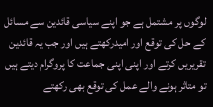لوگوں پر مشتمل ہے جو اپنے سیاسی قائدین سے مسائل کے حل کی توقع اور امیدرکھتے ہیں اور جب یہ قائدین تقریریں کرتے اور اپنی اپنی جماعت کا پروگرام دیتے ہیں تو متاثر ہونے والے عمل کی توقع بھی رکھتے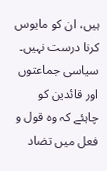ہیں، ان کو مایوس کرنا درست نہیں۔ سیاسی جماعتوں اور قائدین کو چاہئے کہ وہ قول و فعل میں تضاد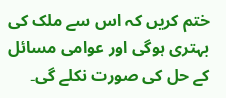ختم کریں کہ اس سے ملک کی بہتری ہوگی اور عوامی مسائل کے حل کی صورت نکلے گی۔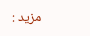مزید :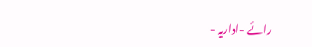رائے -اداریہ -